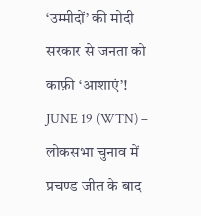‘उम्मीदों’ की मोदी सरकार से जनता को काफ़ी ‘आशाएं’!
JUNE 19 (WTN) – लोकसभा चुनाव में प्रचण्ड जीत के बाद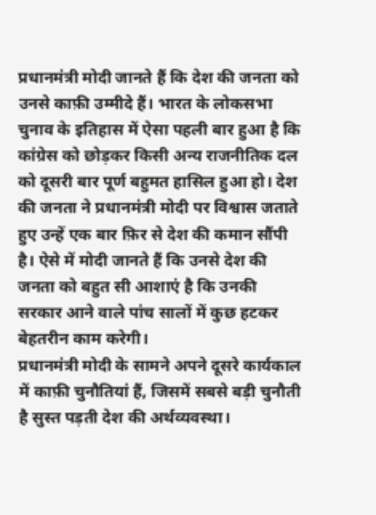प्रधानमंत्री मोदी जानते हैं कि देश की जनता को उनसे काफ़ी उम्मीदे हैं। भारत के लोकसभा चुनाव के इतिहास में ऐसा पहली बार हुआ है कि कांग्रेस को छोड़कर किसी अन्य राजनीतिक दल को दूसरी बार पूर्ण बहुमत हासिल हुआ हो। देश की जनता ने प्रधानमंत्री मोदी पर विश्वास जताते हुए उन्हें एक बार फ़िर से देश की कमान सौंपी है। ऐसे में मोदी जानते हैं कि उनसे देश की जनता को बहुत सी आशाएं है कि उनकी सरकार आने वाले पांच सालों में कुछ हटकर बेहतरीन काम करेगी।
प्रधानमंत्री मोदी के सामने अपने दूसरे कार्यकाल में काफ़ी चुनौतियां हैं, जिसमें सबसे बड़ी चुनौती है सुस्त पड़ती देश की अर्थव्यवस्था।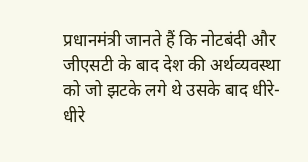प्रधानमंत्री जानते हैं कि नोटबंदी और जीएसटी के बाद देश की अर्थव्यवस्था को जो झटके लगे थे उसके बाद धीरे-धीरे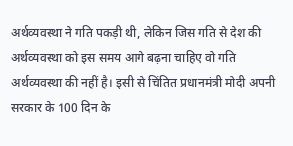अर्थव्यवस्था ने गति पकड़ी थी, लेकिन जिस गति से देश की अर्थव्यवस्था को इस समय आगे बढ़ना चाहिए वो गति अर्थव्यवस्था की नहीं है। इसी से चिंतित प्रधानमंत्री मोदी अपनी सरकार के 100 दिन के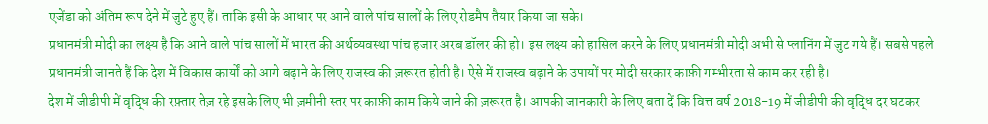एजेंडा को अंतिम रूप देने में जुटे हुए हैं। ताकि इसी के आधार पर आने वाले पांच सालों के लिए रोडमैप तैयार किया जा सके।
प्रधानमंत्री मोदी का लक्ष्य है कि आने वाले पांच सालों में भारत की अर्थव्यवस्था पांच हजार अरब डॉलर की हो। इस लक्ष्य को हासिल करने के लिए प्रधानमंत्री मोदी अभी से प्लानिंग में जुट गये हैं। सबसे पहले प्रधानमंत्री जानते हैं कि देश में विकास कार्यों को आगे बढ़ाने के लिए राजस्व की ज़रूरत होती है। ऐसे में राजस्व बढ़ाने के उपायों पर मोदी सरकार काफ़ी गम्भीरता से काम कर रही है।
देश में जीडीपी में वृद्धि की रफ़्तार तेज़ रहे इसके लिए भी ज़मीनी स्तर पर काफ़ी काम किये जाने की ज़रूरत है। आपकी जानकारी के लिए बता दें कि वित्त वर्ष 2018-19 में जीडीपी की वृद्धि दर घटकर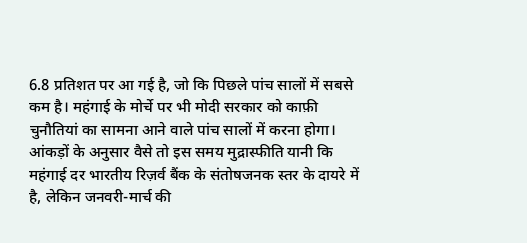6.8 प्रतिशत पर आ गई है, जो कि पिछले पांच सालों में सबसे कम है। महंगाई के मोर्चे पर भी मोदी सरकार को काफ़ी चुनौतियां का सामना आने वाले पांच सालों में करना होगा।
आंकड़ों के अनुसार वैसे तो इस समय मुद्रास्फीति यानी कि महंगाई दर भारतीय रिज़र्व बैंक के संतोषजनक स्तर के दायरे में है, लेकिन जनवरी-मार्च की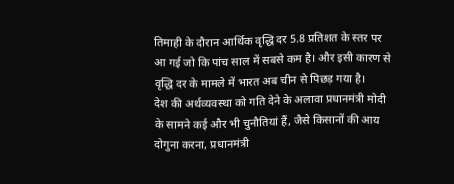तिमाही के दौरान आर्थिक वृद्धि दर 5.8 प्रतिशत के स्तर पर आ गई जो कि पांच साल में सबसे कम है। और इसी कारण से वृद्धि दर के मामले में भारत अब चीन से पिछड़ गया है।
देश की अर्थव्यवस्था को गति देने के अलावा प्रधानमंत्री मोदी के सामने कई और भी चुनौतियां हैं, जैसे किसानों की आय दोगुना करना, प्रधानमंत्री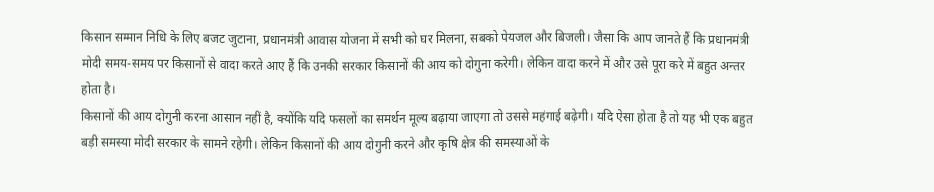किसान सम्मान निधि के लिए बजट जुटाना, प्रधानमंत्री आवास योजना में सभी को घर मिलना, सबको पेयजल और बिजली। जैसा कि आप जानते हैं कि प्रधानमंत्री मोदी समय-समय पर किसानों से वादा करते आए हैं कि उनकी सरकार किसानों की आय को दोगुना करेगी। लेकिन वादा करने में और उसे पूरा करे में बहुत अन्तर होता है।
किसानों की आय दोगुनी करना आसान नहीं है, क्योंकि यदि फसलों का समर्थन मूल्य बढ़ाया जाएगा तो उससे महंगाई बढ़ेगी। यदि ऐसा होता है तो यह भी एक बहुत बड़ी समस्या मोदी सरकार के सामने रहेगी। लेकिन किसानों की आय दोगुनी करने और कृषि क्षेत्र की समस्याओं के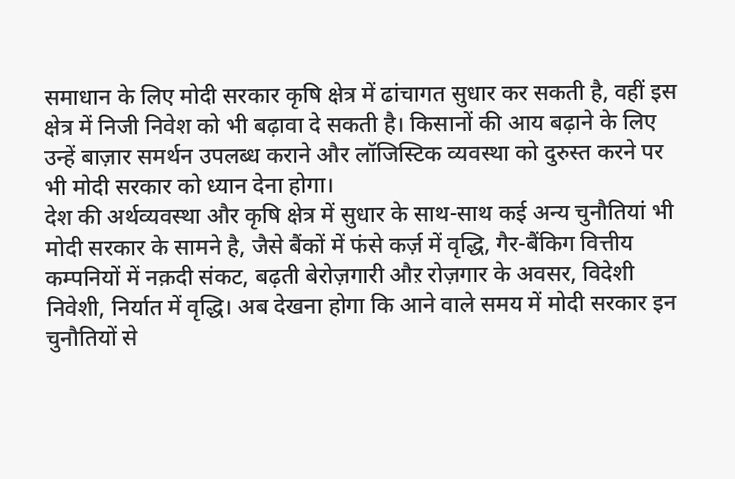समाधान के लिए मोदी सरकार कृषि क्षेत्र में ढांचागत सुधार कर सकती है, वहीं इस क्षेत्र में निजी निवेश को भी बढ़ावा दे सकती है। किसानों की आय बढ़ाने के लिए उन्हें बाज़ार समर्थन उपलब्ध कराने और लॉजिस्टिक व्यवस्था को दुरुस्त करने पर भी मोदी सरकार को ध्यान देना होगा।
देश की अर्थव्यवस्था और कृषि क्षेत्र में सुधार के साथ-साथ कई अन्य चुनौतियां भी मोदी सरकार के सामने है, जैसे बैंकों में फंसे कर्ज़ में वृद्धि, गैर-बैंकिग वित्तीय कम्पनियों में नक़दी संकट, बढ़ती बेरोज़गारी औऱ रोज़गार के अवसर, विदेशी निवेशी, निर्यात में वृद्धि। अब देखना होगा कि आने वाले समय में मोदी सरकार इन चुनौतियों से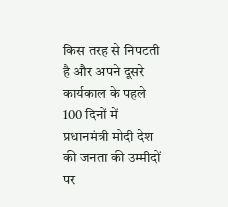किस तरह से निपटती है और अपने दूसरे कार्यकाल के पहले 100 दिनों में प्रधानमंत्री मोदी देश की जनता की उम्मीदों पर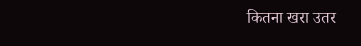कितना खरा उतर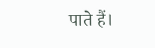पाते हैं।